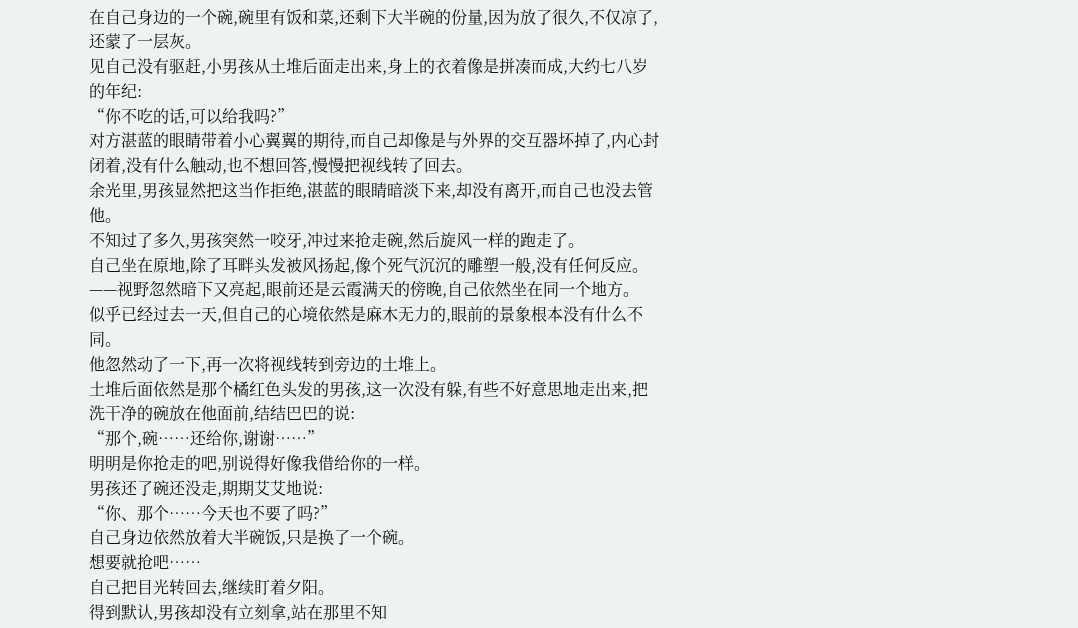在自己身边的一个碗,碗里有饭和菜,还剩下大半碗的份量,因为放了很久,不仅凉了,还蒙了一层灰。
见自己没有驱赶,小男孩从土堆后面走出来,身上的衣着像是拼凑而成,大约七八岁的年纪:
“你不吃的话,可以给我吗?”
对方湛蓝的眼睛带着小心翼翼的期待,而自己却像是与外界的交互器坏掉了,内心封闭着,没有什么触动,也不想回答,慢慢把视线转了回去。
余光里,男孩显然把这当作拒绝,湛蓝的眼睛暗淡下来,却没有离开,而自己也没去管他。
不知过了多久,男孩突然一咬牙,冲过来抢走碗,然后旋风一样的跑走了。
自己坐在原地,除了耳畔头发被风扬起,像个死气沉沉的雕塑一般,没有任何反应。
——视野忽然暗下又亮起,眼前还是云霞满天的傍晚,自己依然坐在同一个地方。
似乎已经过去一天,但自己的心境依然是麻木无力的,眼前的景象根本没有什么不同。
他忽然动了一下,再一次将视线转到旁边的土堆上。
土堆后面依然是那个橘红色头发的男孩,这一次没有躲,有些不好意思地走出来,把洗干净的碗放在他面前,结结巴巴的说:
“那个,碗……还给你,谢谢……”
明明是你抢走的吧,别说得好像我借给你的一样。
男孩还了碗还没走,期期艾艾地说:
“你、那个……今天也不要了吗?”
自己身边依然放着大半碗饭,只是换了一个碗。
想要就抢吧……
自己把目光转回去,继续盯着夕阳。
得到默认,男孩却没有立刻拿,站在那里不知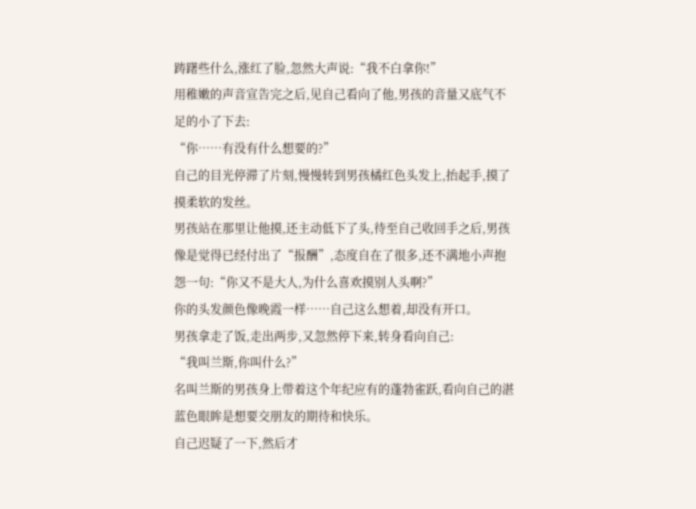踌躇些什么,涨红了脸,忽然大声说:“我不白拿你!”
用稚嫩的声音宣告完之后,见自己看向了他,男孩的音量又底气不足的小了下去:
“你……有没有什么想要的?”
自己的目光停滞了片刻,慢慢转到男孩橘红色头发上,抬起手,摸了摸柔软的发丝。
男孩站在那里让他摸,还主动低下了头,待至自己收回手之后,男孩像是觉得已经付出了“报酬”,态度自在了很多,还不满地小声抱怨一句:“你又不是大人,为什么喜欢摸别人头啊?”
你的头发颜色像晚霞一样……自己这么想着,却没有开口。
男孩拿走了饭,走出两步,又忽然停下来,转身看向自己:
“我叫兰斯,你叫什么?”
名叫兰斯的男孩身上带着这个年纪应有的蓬勃雀跃,看向自己的湛蓝色眼眸是想要交朋友的期待和快乐。
自己迟疑了一下,然后才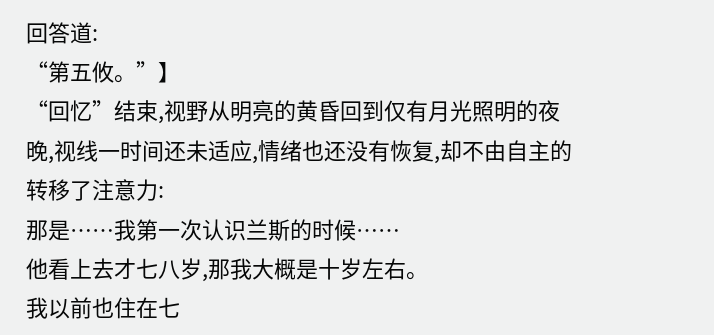回答道:
“第五攸。”】
“回忆”结束,视野从明亮的黄昏回到仅有月光照明的夜晚,视线一时间还未适应,情绪也还没有恢复,却不由自主的转移了注意力:
那是……我第一次认识兰斯的时候……
他看上去才七八岁,那我大概是十岁左右。
我以前也住在七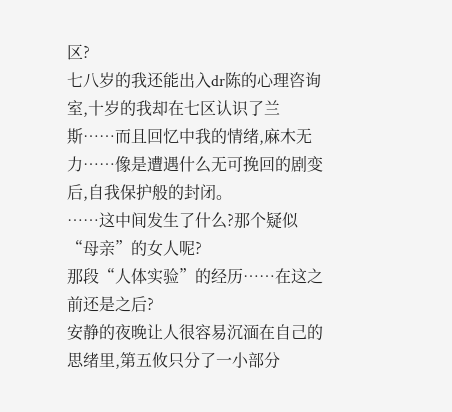区?
七八岁的我还能出入dr陈的心理咨询室,十岁的我却在七区认识了兰斯……而且回忆中我的情绪,麻木无力……像是遭遇什么无可挽回的剧变后,自我保护般的封闭。
……这中间发生了什么?那个疑似“母亲”的女人呢?
那段“人体实验”的经历……在这之前还是之后?
安静的夜晚让人很容易沉湎在自己的思绪里,第五攸只分了一小部分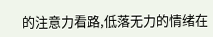的注意力看路,低落无力的情绪在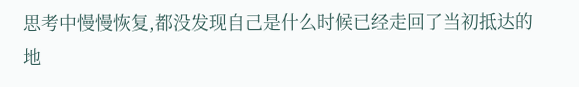思考中慢慢恢复,都没发现自己是什么时候已经走回了当初抵达的地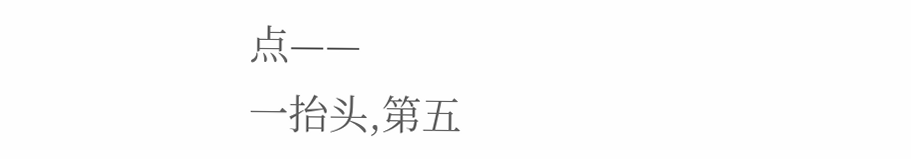点——
一抬头,第五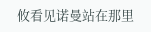攸看见诺曼站在那里